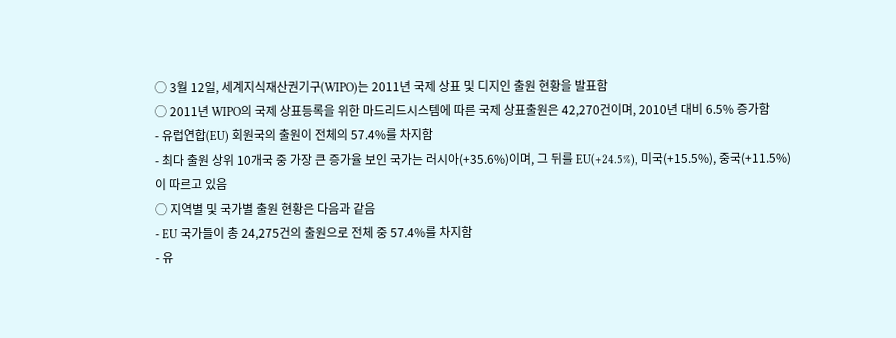◯ 3월 12일, 세계지식재산권기구(WIPO)는 2011년 국제 상표 및 디지인 출원 현황을 발표함
◯ 2011년 WIPO의 국제 상표등록을 위한 마드리드시스템에 따른 국제 상표출원은 42,270건이며, 2010년 대비 6.5% 증가함
- 유럽연합(EU) 회원국의 출원이 전체의 57.4%를 차지함
- 최다 출원 상위 10개국 중 가장 큰 증가율 보인 국가는 러시아(+35.6%)이며, 그 뒤를 EU(+24.5%), 미국(+15.5%), 중국(+11.5%)이 따르고 있음
◯ 지역별 및 국가별 출원 현황은 다음과 같음
- EU 국가들이 총 24,275건의 출원으로 전체 중 57.4%를 차지함
- 유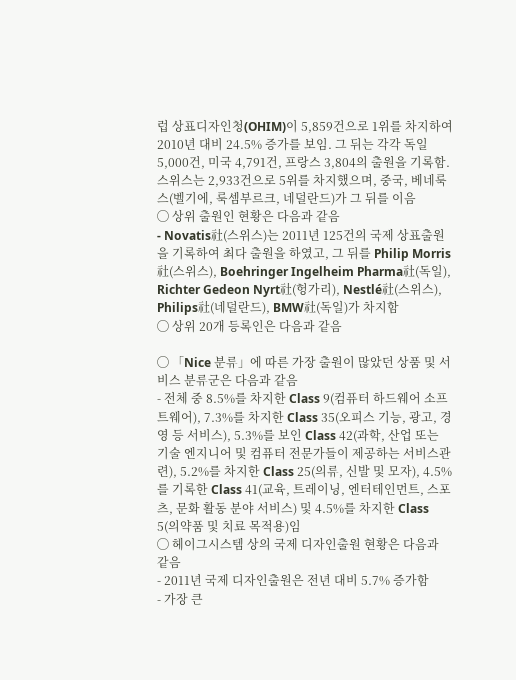럽 상표디자인청(OHIM)이 5,859건으로 1위를 차지하여 2010년 대비 24.5% 증가를 보임. 그 뒤는 각각 독일 5,000건, 미국 4,791건, 프랑스 3,804의 출원을 기록함. 스위스는 2,933건으로 5위를 차지했으며, 중국, 베네룩스(벨기에, 룩셈부르크, 네덜란드)가 그 뒤를 이음
◯ 상위 출원인 현황은 다음과 같음
- Novatis社(스위스)는 2011년 125건의 국제 상표출원을 기록하여 최다 출원을 하였고, 그 뒤를 Philip Morris社(스위스), Boehringer Ingelheim Pharma社(독일), Richter Gedeon Nyrt社(헝가리), Nestlé社(스위스), Philips社(네덜란드), BMW社(독일)가 차지함
◯ 상위 20개 등록인은 다음과 같음

◯ 「Nice 분류」에 따른 가장 출원이 많았던 상품 및 서비스 분류군은 다음과 같음
- 전체 중 8.5%를 차지한 Class 9(컴퓨터 하드웨어 소프트웨어), 7.3%를 차지한 Class 35(오피스 기능, 광고, 경영 등 서비스), 5.3%를 보인 Class 42(과학, 산업 또는 기술 엔지니어 및 컴퓨터 전문가들이 제공하는 서비스관련), 5.2%를 차지한 Class 25(의류, 신발 및 모자), 4.5%를 기록한 Class 41(교육, 트레이닝, 엔터테인먼트, 스포츠, 문화 활동 분야 서비스) 및 4.5%를 차지한 Class 5(의약품 및 치료 목적용)임
◯ 헤이그시스템 상의 국제 디자인출원 현황은 다음과 같음
- 2011년 국제 디자인출원은 전년 대비 5.7% 증가함
- 가장 큰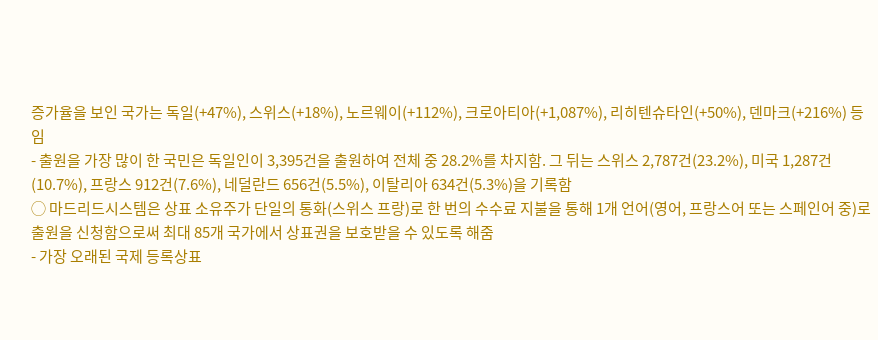증가율을 보인 국가는 독일(+47%), 스위스(+18%), 노르웨이(+112%), 크로아티아(+1,087%), 리히텐슈타인(+50%), 덴마크(+216%) 등임
- 출원을 가장 많이 한 국민은 독일인이 3,395건을 출원하여 전체 중 28.2%를 차지함. 그 뒤는 스위스 2,787건(23.2%), 미국 1,287건(10.7%), 프랑스 912건(7.6%), 네덜란드 656건(5.5%), 이탈리아 634건(5.3%)을 기록함
◯ 마드리드시스템은 상표 소유주가 단일의 통화(스위스 프랑)로 한 번의 수수료 지불을 통해 1개 언어(영어, 프랑스어 또는 스페인어 중)로 출원을 신청함으로써 최대 85개 국가에서 상표권을 보호받을 수 있도록 해줌
- 가장 오래된 국제 등록상표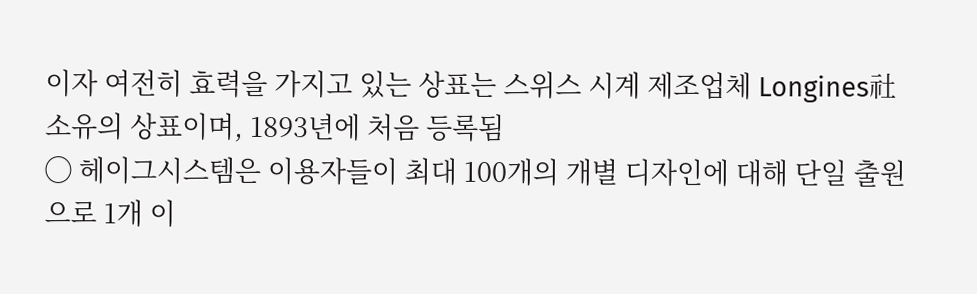이자 여전히 효력을 가지고 있는 상표는 스위스 시계 제조업체 Longines社 소유의 상표이며, 1893년에 처음 등록됨
◯ 헤이그시스템은 이용자들이 최대 100개의 개별 디자인에 대해 단일 출원으로 1개 이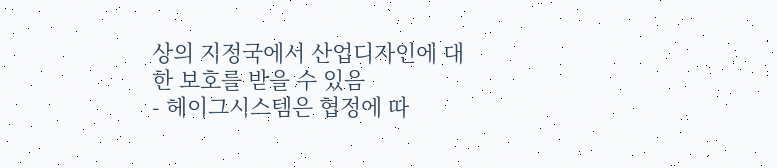상의 지정국에서 산업디자인에 대한 보호를 받을 수 있음
- 헤이그시스템은 협정에 따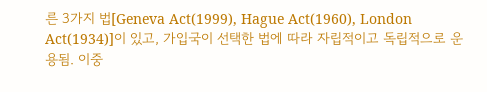른 3가지 법[Geneva Act(1999), Hague Act(1960), London Act(1934)]이 있고, 가입국이 선택한 법에 따라 자립적이고 독립적으로 운용됨. 이중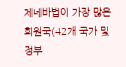제네바법이 가장 많은 회원국(42개 국가 및 정부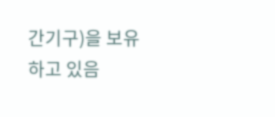간기구)을 보유하고 있음